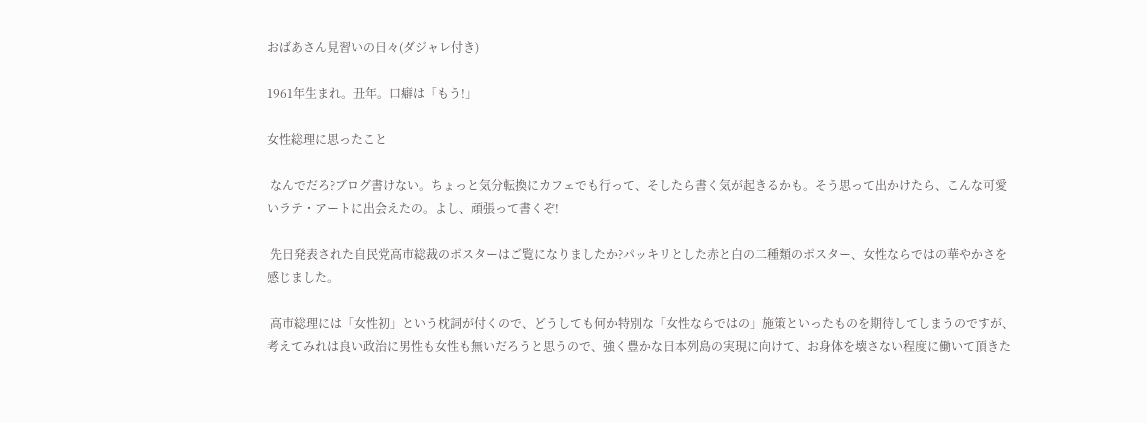おばあさん見習いの日々(ダジャレ付き)

1961年生まれ。丑年。口癖は「もう!」

女性総理に思ったこと

 なんでだろ?ブログ書けない。ちょっと気分転換にカフェでも行って、そしたら書く気が起きるかも。そう思って出かけたら、こんな可愛いラテ・アートに出会えたの。よし、頑張って書くぞ!

 先日発表された自民党高市総裁のポスターはご覧になりましたか?パッキリとした赤と白の二種類のポスター、女性ならではの華やかさを感じました。

 高市総理には「女性初」という枕詞が付くので、どうしても何か特別な「女性ならではの」施策といったものを期待してしまうのですが、考えてみれは良い政治に男性も女性も無いだろうと思うので、強く豊かな日本列島の実現に向けて、お身体を壊さない程度に働いて頂きた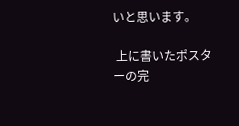いと思います。

 上に書いたポスターの完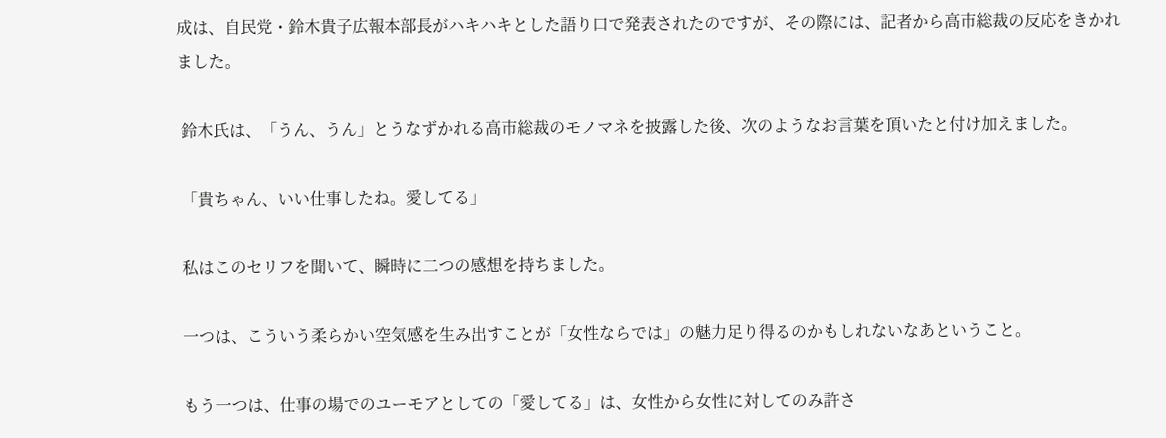成は、自民党・鈴木貴子広報本部長がハキハキとした語り口で発表されたのですが、その際には、記者から高市総裁の反応をきかれました。

 鈴木氏は、「うん、うん」とうなずかれる高市総裁のモノマネを披露した後、次のようなお言葉を頂いたと付け加えました。

 「貴ちゃん、いい仕事したね。愛してる」

 私はこのセリフを聞いて、瞬時に二つの感想を持ちました。

 一つは、こういう柔らかい空気感を生み出すことが「女性ならでは」の魅力足り得るのかもしれないなあということ。

 もう一つは、仕事の場でのユーモアとしての「愛してる」は、女性から女性に対してのみ許さ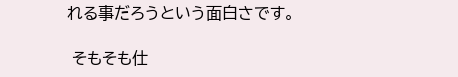れる事だろうという面白さです。

 そもそも仕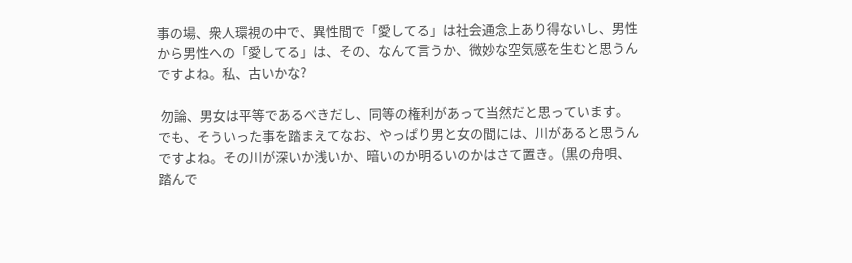事の場、衆人環視の中で、異性間で「愛してる」は社会通念上あり得ないし、男性から男性への「愛してる」は、その、なんて言うか、微妙な空気感を生むと思うんですよね。私、古いかな?

 勿論、男女は平等であるべきだし、同等の権利があって当然だと思っています。でも、そういった事を踏まえてなお、やっぱり男と女の間には、川があると思うんですよね。その川が深いか浅いか、暗いのか明るいのかはさて置き。(黒の舟唄、踏んで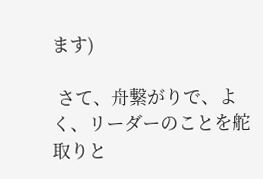ます)

 さて、舟繋がりで、よく、リーダーのことを舵取りと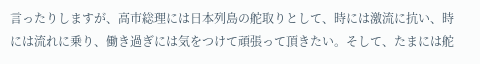言ったりしますが、高市総理には日本列島の舵取りとして、時には激流に抗い、時には流れに乗り、働き過ぎには気をつけて頑張って頂きたい。そして、たまには舵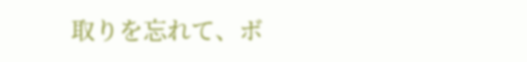取りを忘れて、ボ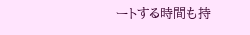ートする時間も持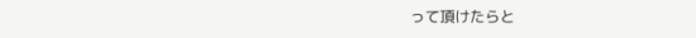って頂けたらと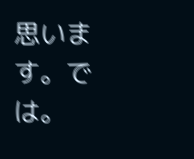思います。では。